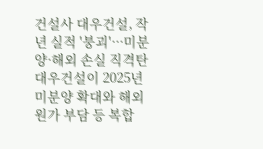건설사 대우건설, 작년 실적 '붕괴'···미분양·해외 손실 직격탄 대우건설이 2025년 미분양 확대와 해외 원가 부담 등 복합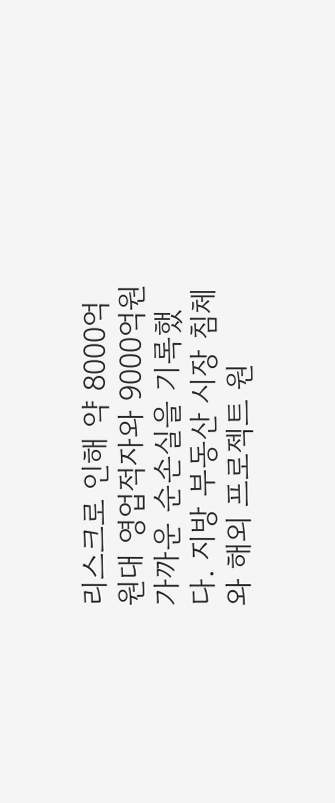리스크로 인해 약 8000억원대 영업적자와 9000억원 가까운 순손실을 기록했다. 지방 부동산 시장 침체와 해외 프로젝트 원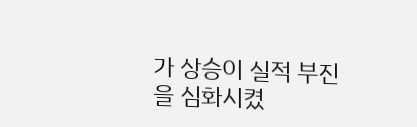가 상승이 실적 부진을 심화시켰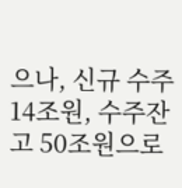으나, 신규 수주 14조원, 수주잔고 50조원으로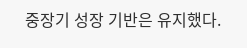중장기 성장 기반은 유지했다.